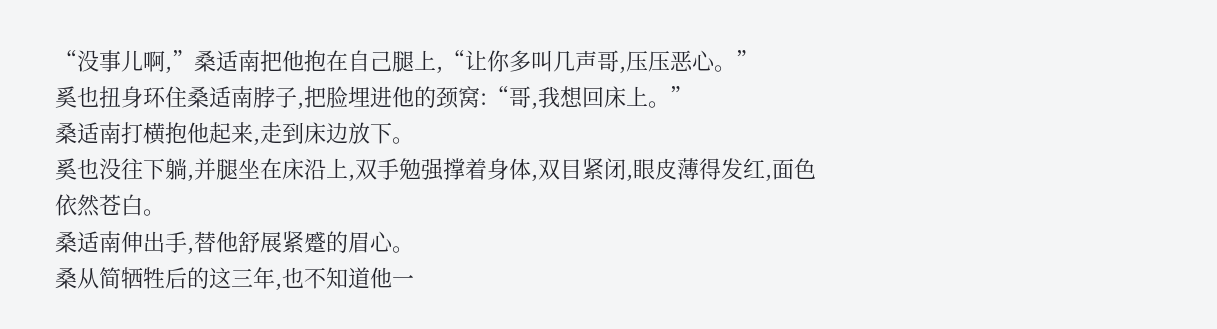“没事儿啊,”桑适南把他抱在自己腿上,“让你多叫几声哥,压压恶心。”
奚也扭身环住桑适南脖子,把脸埋进他的颈窝:“哥,我想回床上。”
桑适南打横抱他起来,走到床边放下。
奚也没往下躺,并腿坐在床沿上,双手勉强撑着身体,双目紧闭,眼皮薄得发红,面色依然苍白。
桑适南伸出手,替他舒展紧蹙的眉心。
桑从简牺牲后的这三年,也不知道他一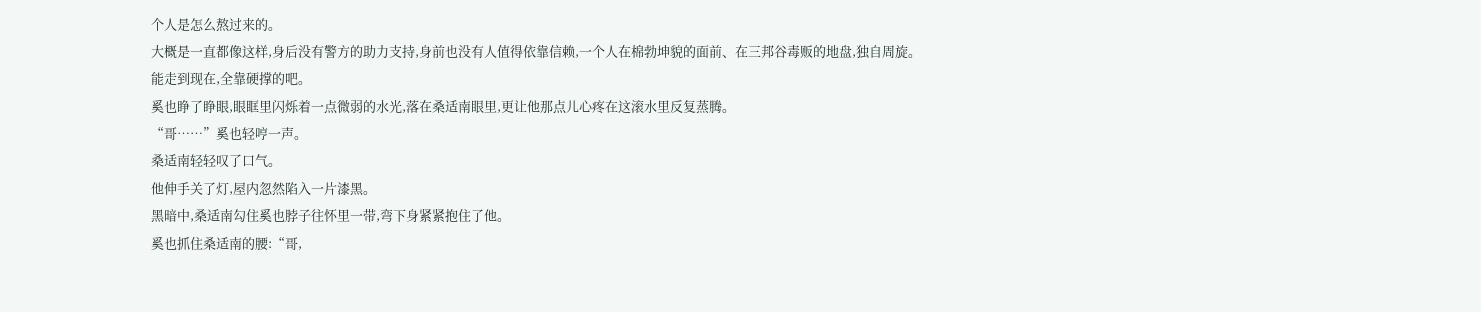个人是怎么熬过来的。
大概是一直都像这样,身后没有警方的助力支持,身前也没有人值得依靠信赖,一个人在棉勃坤貌的面前、在三邦谷毒贩的地盘,独自周旋。
能走到现在,全靠硬撑的吧。
奚也睁了睁眼,眼眶里闪烁着一点微弱的水光,落在桑适南眼里,更让他那点儿心疼在这滚水里反复蒸腾。
“哥……”奚也轻哼一声。
桑适南轻轻叹了口气。
他伸手关了灯,屋内忽然陷入一片漆黑。
黑暗中,桑适南勾住奚也脖子往怀里一带,弯下身紧紧抱住了他。
奚也抓住桑适南的腰:“哥,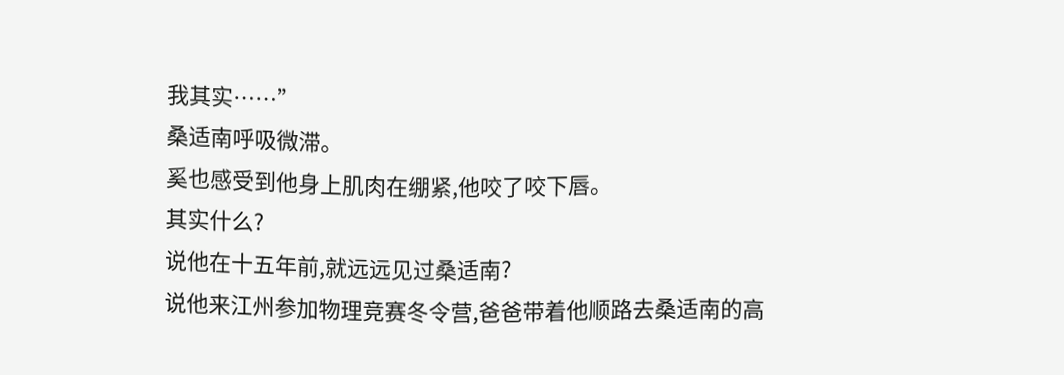我其实……”
桑适南呼吸微滞。
奚也感受到他身上肌肉在绷紧,他咬了咬下唇。
其实什么?
说他在十五年前,就远远见过桑适南?
说他来江州参加物理竞赛冬令营,爸爸带着他顺路去桑适南的高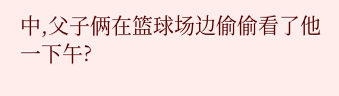中,父子俩在篮球场边偷偷看了他一下午?